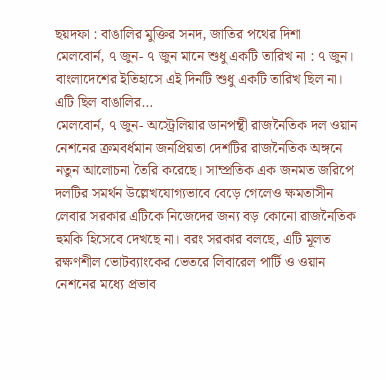ছয়দফা : বাঙালির মুক্তির সনদ, জাতির পথের দিশা
মেলবোর্ন, ৭ জুন- ৭ জুন মানে শুধু একটি তারিখ না : ৭ জুন। বাংলাদেশের ইতিহাসে এই দিনটি শুধু একটি তারিখ ছিল না। এটি ছিল বাঙালির…
মেলবোর্ন, ৭ জুন- অস্ট্রেলিয়ার ডানপন্থী রাজনৈতিক দল ওয়ান নেশনের ক্রমবর্ধমান জনপ্রিয়তা দেশটির রাজনৈতিক অঙ্গনে নতুন আলোচনা তৈরি করেছে। সাম্প্রতিক এক জনমত জরিপে দলটির সমর্থন উল্লেখযোগ্যভাবে বেড়ে গেলেও ক্ষমতাসীন লেবার সরকার এটিকে নিজেদের জন্য বড় কোনো রাজনৈতিক হুমকি হিসেবে দেখছে না। বরং সরকার বলছে, এটি মূলত রক্ষণশীল ভোটব্যাংকের ভেতরে লিবারেল পার্টি ও ওয়ান নেশনের মধ্যে প্রভাব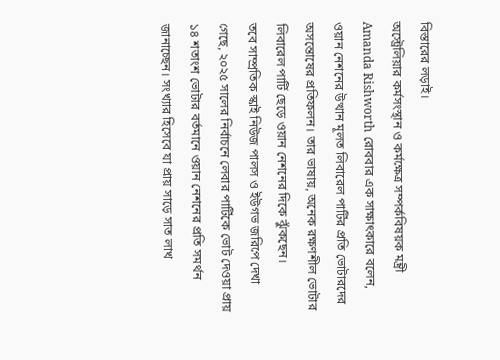বিস্তারের লড়াই।
অস্ট্রেলিয়ার কর্মসংস্থান ও কর্মক্ষেত্র সম্পর্কবিষয়ক মন্ত্রী Amanda Rishworth রোববার এক সাক্ষাৎকারে বলেন, ওয়ান নেশনের উত্থান মূলত লিবারেল পার্টির প্রতি ভোটারদের অসন্তোষের প্রতিফলন। তার ভাষায়, অনেক রক্ষণশীল ভোটার লিবারেল পার্টি ছেড়ে ওয়ান নেশনের দিকে ঝুঁকছেন।
তবে সাম্প্রতিক স্কাই নিউজ পালস ও ইউগভ জরিপে দেখা গেছে, ২০২৫ সালের নির্বাচনে লেবার পার্টিকে ভোট দেওয়া প্রায় ১৪ শতাংশ ভোটার বর্তমানে ওয়ান নেশনের প্রতি সমর্থন জানাচ্ছেন। সংখ্যার হিসেবে যা প্রায় সাড়ে সাত লাখ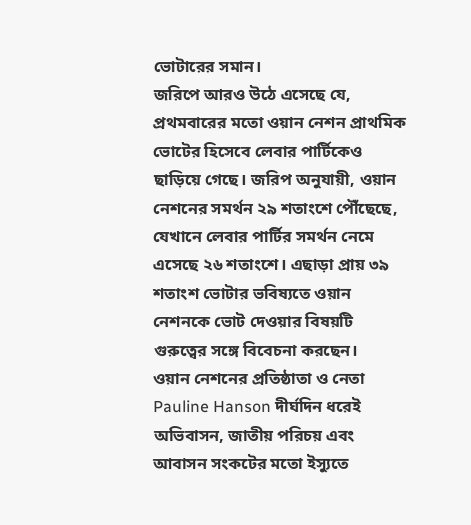ভোটারের সমান।
জরিপে আরও উঠে এসেছে যে, প্রথমবারের মতো ওয়ান নেশন প্রাথমিক ভোটের হিসেবে লেবার পার্টিকেও ছাড়িয়ে গেছে। জরিপ অনুযায়ী, ওয়ান নেশনের সমর্থন ২৯ শতাংশে পৌঁছেছে, যেখানে লেবার পার্টির সমর্থন নেমে এসেছে ২৬ শতাংশে। এছাড়া প্রায় ৩৯ শতাংশ ভোটার ভবিষ্যতে ওয়ান নেশনকে ভোট দেওয়ার বিষয়টি গুরুত্বের সঙ্গে বিবেচনা করছেন।
ওয়ান নেশনের প্রতিষ্ঠাতা ও নেতা Pauline Hanson দীর্ঘদিন ধরেই অভিবাসন, জাতীয় পরিচয় এবং আবাসন সংকটের মতো ইস্যুতে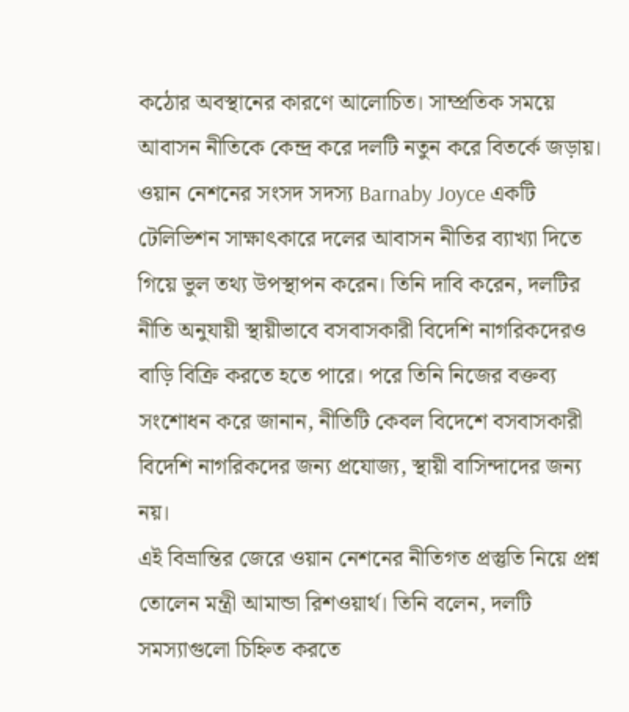কঠোর অবস্থানের কারণে আলোচিত। সাম্প্রতিক সময়ে আবাসন নীতিকে কেন্দ্র করে দলটি নতুন করে বিতর্কে জড়ায়।
ওয়ান নেশনের সংসদ সদস্য Barnaby Joyce একটি টেলিভিশন সাক্ষাৎকারে দলের আবাসন নীতির ব্যাখ্যা দিতে গিয়ে ভুল তথ্য উপস্থাপন করেন। তিনি দাবি করেন, দলটির নীতি অনুযায়ী স্থায়ীভাবে বসবাসকারী বিদেশি নাগরিকদেরও বাড়ি বিক্রি করতে হতে পারে। পরে তিনি নিজের বক্তব্য সংশোধন করে জানান, নীতিটি কেবল বিদেশে বসবাসকারী বিদেশি নাগরিকদের জন্য প্রযোজ্য, স্থায়ী বাসিন্দাদের জন্য নয়।
এই বিভ্রান্তির জেরে ওয়ান নেশনের নীতিগত প্রস্তুতি নিয়ে প্রশ্ন তোলেন মন্ত্রী আমান্ডা রিশওয়ার্থ। তিনি বলেন, দলটি সমস্যাগুলো চিহ্নিত করতে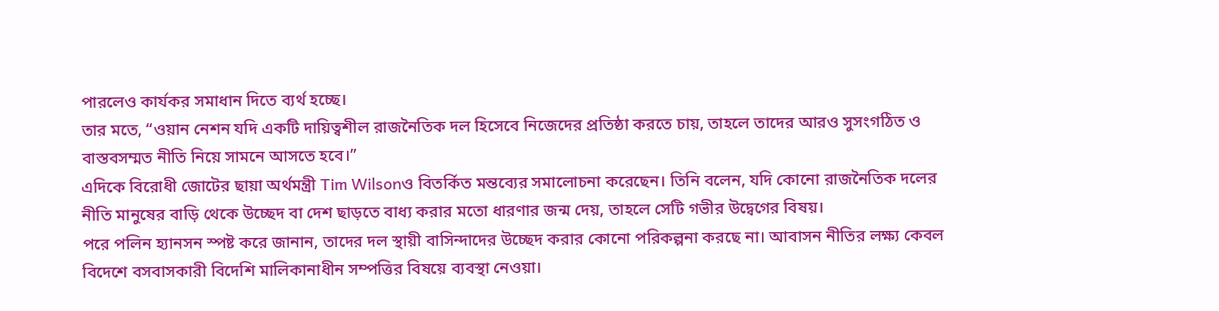পারলেও কার্যকর সমাধান দিতে ব্যর্থ হচ্ছে।
তার মতে, “ওয়ান নেশন যদি একটি দায়িত্বশীল রাজনৈতিক দল হিসেবে নিজেদের প্রতিষ্ঠা করতে চায়, তাহলে তাদের আরও সুসংগঠিত ও বাস্তবসম্মত নীতি নিয়ে সামনে আসতে হবে।”
এদিকে বিরোধী জোটের ছায়া অর্থমন্ত্রী Tim Wilsonও বিতর্কিত মন্তব্যের সমালোচনা করেছেন। তিনি বলেন, যদি কোনো রাজনৈতিক দলের নীতি মানুষের বাড়ি থেকে উচ্ছেদ বা দেশ ছাড়তে বাধ্য করার মতো ধারণার জন্ম দেয়, তাহলে সেটি গভীর উদ্বেগের বিষয়।
পরে পলিন হ্যানসন স্পষ্ট করে জানান, তাদের দল স্থায়ী বাসিন্দাদের উচ্ছেদ করার কোনো পরিকল্পনা করছে না। আবাসন নীতির লক্ষ্য কেবল বিদেশে বসবাসকারী বিদেশি মালিকানাধীন সম্পত্তির বিষয়ে ব্যবস্থা নেওয়া।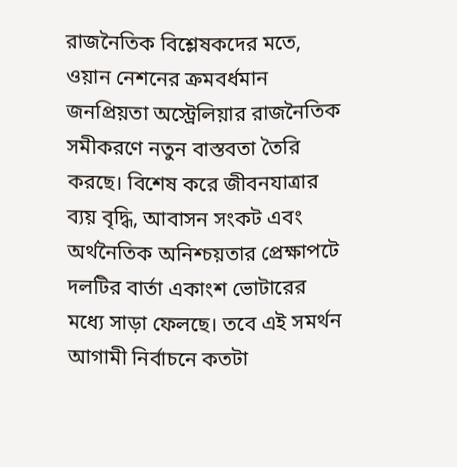রাজনৈতিক বিশ্লেষকদের মতে, ওয়ান নেশনের ক্রমবর্ধমান জনপ্রিয়তা অস্ট্রেলিয়ার রাজনৈতিক সমীকরণে নতুন বাস্তবতা তৈরি করছে। বিশেষ করে জীবনযাত্রার ব্যয় বৃদ্ধি, আবাসন সংকট এবং অর্থনৈতিক অনিশ্চয়তার প্রেক্ষাপটে দলটির বার্তা একাংশ ভোটারের মধ্যে সাড়া ফেলছে। তবে এই সমর্থন আগামী নির্বাচনে কতটা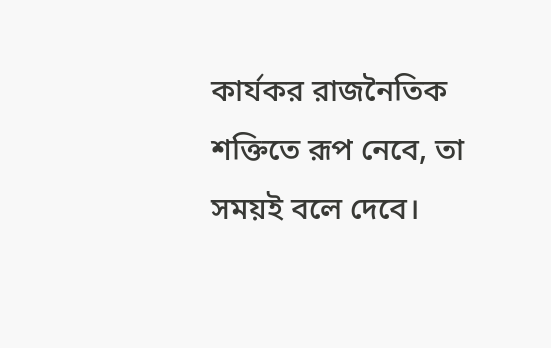কার্যকর রাজনৈতিক শক্তিতে রূপ নেবে, তা সময়ই বলে দেবে।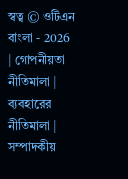স্বত্ব © ওটিএন বাংলা - 2026 | গোপনীয়তা নীতিমালা | ব্যবহারের নীতিমালা | সম্পাদকীয়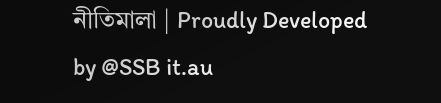নীতিমালা | Proudly Developed by @SSB it.au